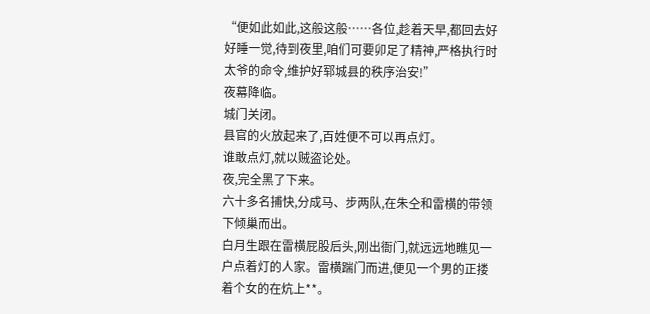“便如此如此,这般这般……各位,趁着天早,都回去好好睡一觉,待到夜里,咱们可要卯足了精神,严格执行时太爷的命令,维护好郓城县的秩序治安!”
夜幕降临。
城门关闭。
县官的火放起来了,百姓便不可以再点灯。
谁敢点灯,就以贼盗论处。
夜,完全黑了下来。
六十多名捕快,分成马、步两队,在朱仝和雷横的带领下倾巢而出。
白月生跟在雷横屁股后头,刚出衙门,就远远地瞧见一户点着灯的人家。雷横踹门而进,便见一个男的正搂着个女的在炕上**。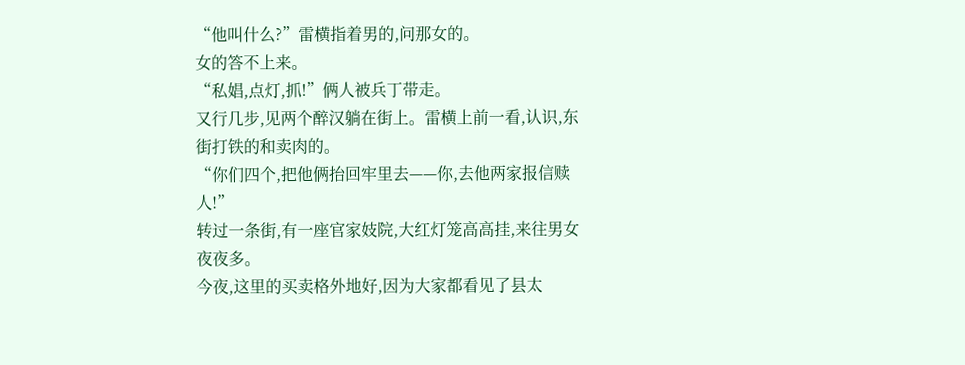“他叫什么?”雷横指着男的,问那女的。
女的答不上来。
“私娼,点灯,抓!”俩人被兵丁带走。
又行几步,见两个醉汉躺在街上。雷横上前一看,认识,东街打铁的和卖肉的。
“你们四个,把他俩抬回牢里去——你,去他两家报信赎人!”
转过一条街,有一座官家妓院,大红灯笼高高挂,来往男女夜夜多。
今夜,这里的买卖格外地好,因为大家都看见了县太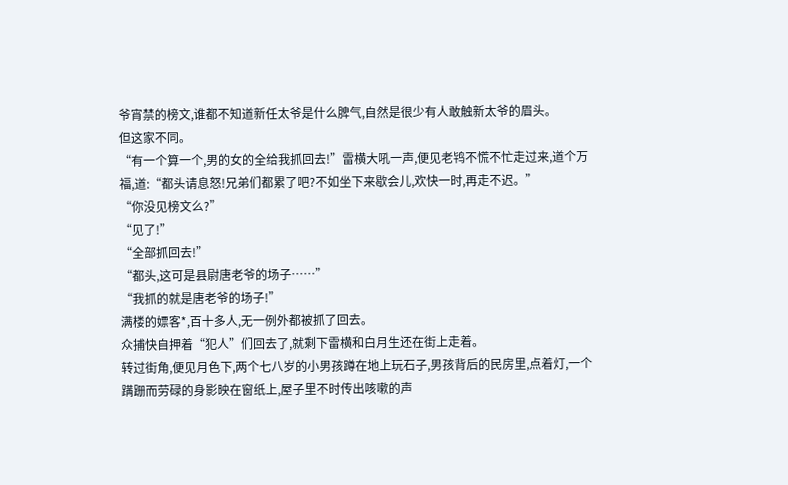爷宵禁的榜文,谁都不知道新任太爷是什么脾气,自然是很少有人敢触新太爷的眉头。
但这家不同。
“有一个算一个,男的女的全给我抓回去!”雷横大吼一声,便见老鸨不慌不忙走过来,道个万福,道:“都头请息怒!兄弟们都累了吧?不如坐下来歇会儿,欢快一时,再走不迟。”
“你没见榜文么?”
“见了!”
“全部抓回去!”
“都头,这可是县尉唐老爷的场子……”
“我抓的就是唐老爷的场子!”
满楼的嫖客*,百十多人,无一例外都被抓了回去。
众捕快自押着“犯人”们回去了,就剩下雷横和白月生还在街上走着。
转过街角,便见月色下,两个七八岁的小男孩蹲在地上玩石子,男孩背后的民房里,点着灯,一个蹒跚而劳碌的身影映在窗纸上,屋子里不时传出咳嗽的声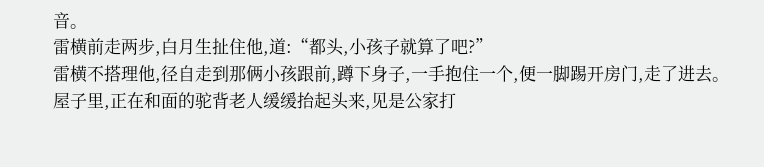音。
雷横前走两步,白月生扯住他,道:“都头,小孩子就算了吧?”
雷横不搭理他,径自走到那俩小孩跟前,蹲下身子,一手抱住一个,便一脚踢开房门,走了进去。
屋子里,正在和面的驼背老人缓缓抬起头来,见是公家打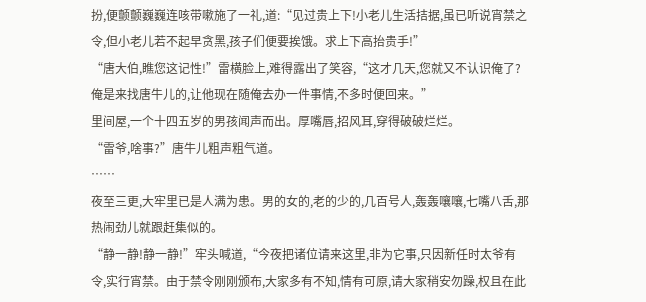扮,便颤颤巍巍连咳带嗽施了一礼,道:“见过贵上下!小老儿生活拮据,虽已听说宵禁之令,但小老儿若不起早贪黑,孩子们便要挨饿。求上下高抬贵手!”
“唐大伯,瞧您这记性!”雷横脸上,难得露出了笑容,“这才几天,您就又不认识俺了?俺是来找唐牛儿的,让他现在随俺去办一件事情,不多时便回来。”
里间屋,一个十四五岁的男孩闻声而出。厚嘴唇,招风耳,穿得破破烂烂。
“雷爷,啥事?”唐牛儿粗声粗气道。
……
夜至三更,大牢里已是人满为患。男的女的,老的少的,几百号人,轰轰嚷嚷,七嘴八舌,那热闹劲儿就跟赶集似的。
“静一静!静一静!”牢头喊道,“今夜把诸位请来这里,非为它事,只因新任时太爷有令,实行宵禁。由于禁令刚刚颁布,大家多有不知,情有可原,请大家稍安勿躁,权且在此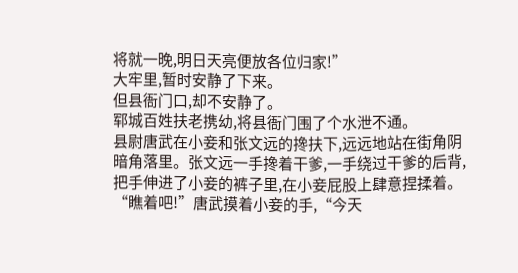将就一晚,明日天亮便放各位归家!”
大牢里,暂时安静了下来。
但县衙门口,却不安静了。
郓城百姓扶老携幼,将县衙门围了个水泄不通。
县尉唐武在小妾和张文远的搀扶下,远远地站在街角阴暗角落里。张文远一手搀着干爹,一手绕过干爹的后背,把手伸进了小妾的裤子里,在小妾屁股上肆意捏揉着。
“瞧着吧!”唐武摸着小妾的手,“今天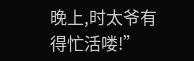晚上,时太爷有得忙活喽!”